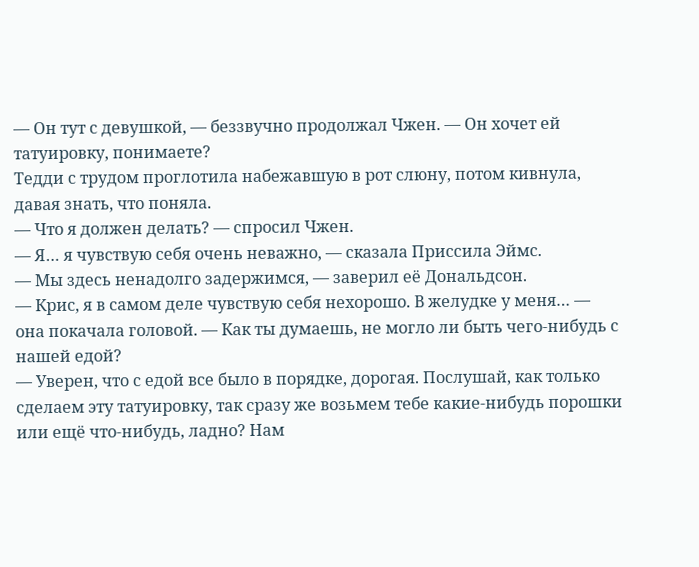— Он тут с девушкой, — беззвучно продолжал Чжен. — Он хочет ей татуировку, понимаете?
Тедди с трудом проглотила набежавшую в рот слюну, потом кивнула, давая знать, что поняла.
— Что я должен делать? — спросил Чжен.
— Я… я чувствую себя очень неважно, — сказала Приссила Эймс.
— Мы здесь ненадолго задержимся, — заверил её Дональдсон.
— Крис, я в самом деле чувствую себя нехорошо. В желудке у меня… — она покачала головой. — Как ты думаешь, не могло ли быть чего-нибудь с нашей едой?
— Уверен, что с едой все было в порядке, дорогая. Послушай, как только сделаем эту татуировку, так сразу же возьмем тебе какие-нибудь порошки или ещё что-нибудь, ладно? Нам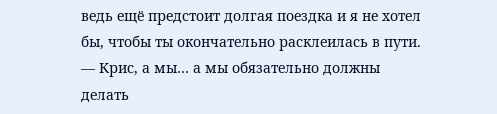ведь ещё предстоит долгая поездка и я не хотел бы, чтобы ты окончательно расклеилась в пути.
— Крис, а мы… а мы обязательно должны делать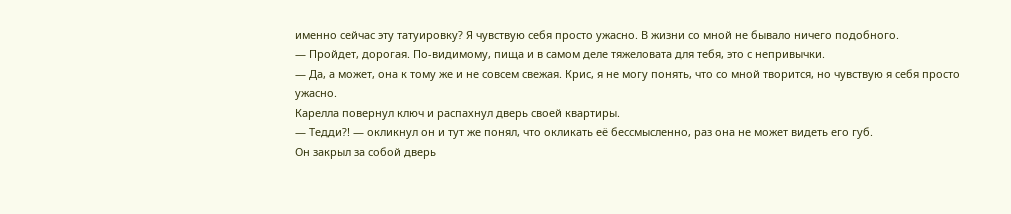именно сейчас эту татуировку? Я чувствую себя просто ужасно. В жизни со мной не бывало ничего подобного.
— Пройдет, дорогая. По-видимому, пища и в самом деле тяжеловата для тебя, это с непривычки.
— Да, а может, она к тому же и не совсем свежая. Крис, я не могу понять, что со мной творится, но чувствую я себя просто ужасно.
Карелла повернул ключ и распахнул дверь своей квартиры.
— Тедди?! — окликнул он и тут же понял, что окликать её бессмысленно, раз она не может видеть его губ.
Он закрыл за собой дверь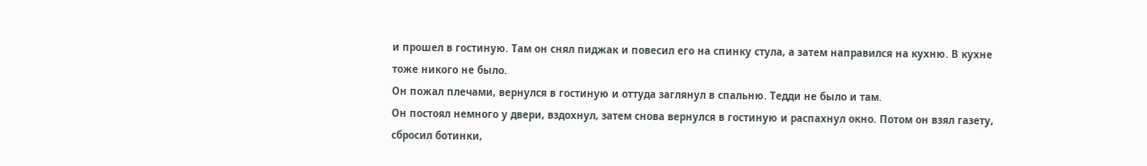и прошел в гостиную. Там он снял пиджак и повесил его на спинку стула, а затем направился на кухню. В кухне тоже никого не было.
Он пожал плечами, вернулся в гостиную и оттуда заглянул в спальню. Тедди не было и там.
Он постоял немного у двери, вздохнул, затем снова вернулся в гостиную и распахнул окно. Потом он взял газету, сбросил ботинки,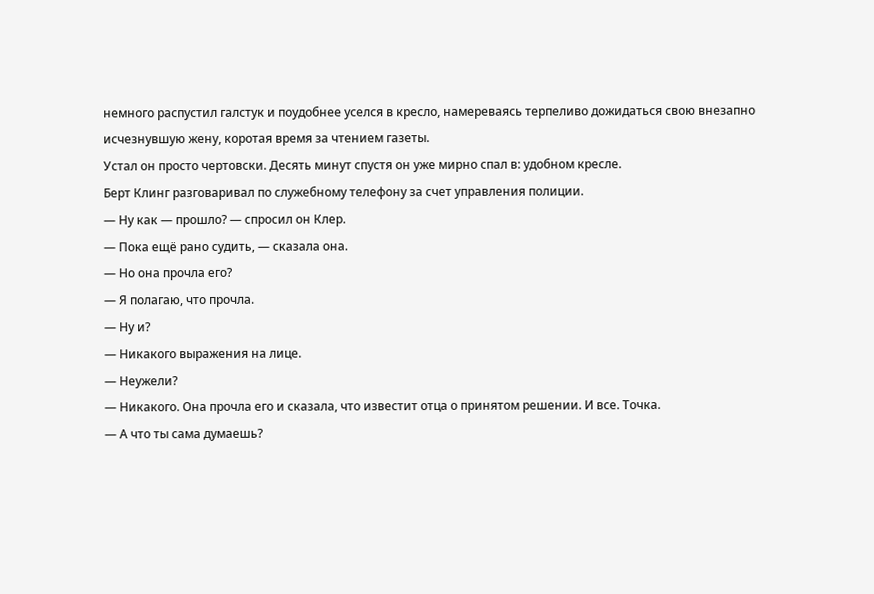немного распустил галстук и поудобнее уселся в кресло, намереваясь терпеливо дожидаться свою внезапно исчезнувшую жену, коротая время за чтением газеты.
Устал он просто чертовски. Десять минут спустя он уже мирно спал в: удобном кресле.
Берт Клинг разговаривал по служебному телефону за счет управления полиции.
— Ну как — прошло? — спросил он Клер.
— Пока ещё рано судить, — сказала она.
— Но она прочла его?
— Я полагаю, что прочла.
— Ну и?
— Никакого выражения на лице.
— Неужели?
— Никакого. Она прочла его и сказала, что известит отца о принятом решении. И все. Точка.
— А что ты сама думаешь?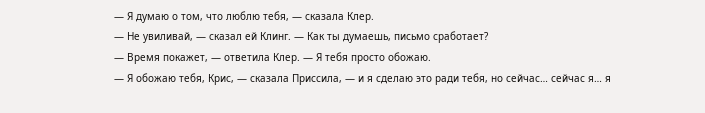— Я думаю о том, что люблю тебя, — сказала Клер.
— Не увиливай, — сказал ей Клинг. — Как ты думаешь, письмо сработает?
— Время покажет, — ответила Клер. — Я тебя просто обожаю.
— Я обожаю тебя, Крис, — сказала Приссила, — и я сделаю это ради тебя, но сейчас… сейчас я… я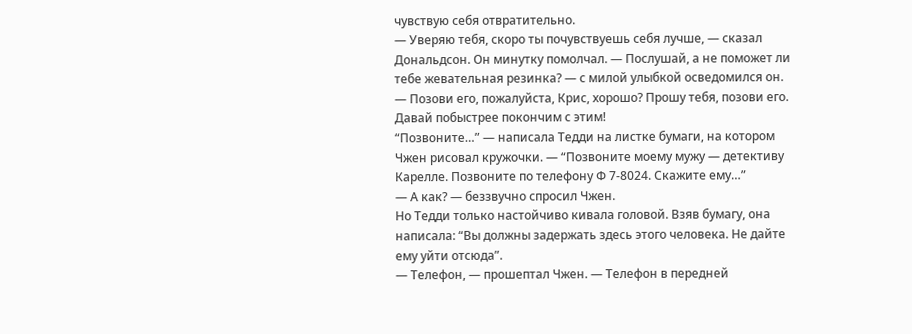чувствую себя отвратительно.
— Уверяю тебя, скоро ты почувствуешь себя лучше, — сказал Дональдсон. Он минутку помолчал. — Послушай, а не поможет ли тебе жевательная резинка? — с милой улыбкой осведомился он.
— Позови его, пожалуйста, Крис, хорошо? Прошу тебя, позови его. Давай побыстрее покончим с этим!
“Позвоните…” — написала Тедди на листке бумаги, на котором Чжен рисовал кружочки. — “Позвоните моему мужу — детективу Карелле. Позвоните по телефону Ф 7-8024. Скажите ему…”
— А как? — беззвучно спросил Чжен.
Но Тедди только настойчиво кивала головой. Взяв бумагу, она написала: “Вы должны задержать здесь этого человека. Не дайте ему уйти отсюда”.
— Телефон, — прошептал Чжен. — Телефон в передней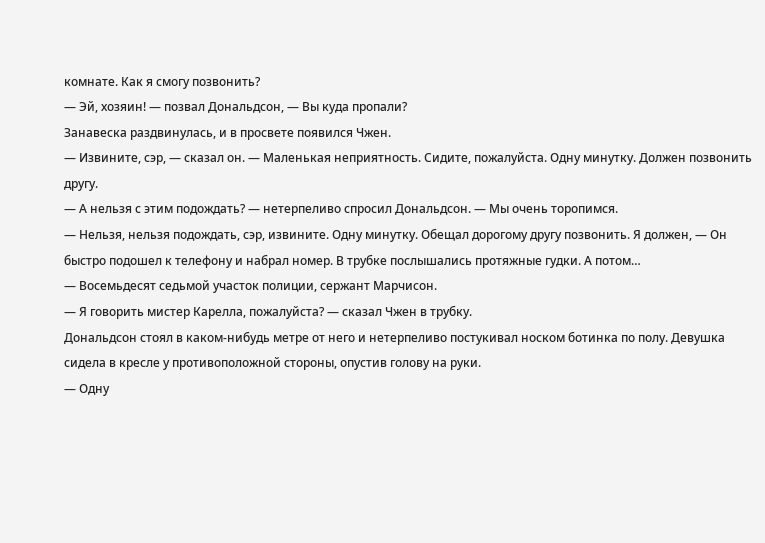комнате. Как я смогу позвонить?
— Эй, хозяин! — позвал Дональдсон, — Вы куда пропали?
Занавеска раздвинулась, и в просвете появился Чжен.
— Извините, сэр, — сказал он. — Маленькая неприятность. Сидите, пожалуйста. Одну минутку. Должен позвонить другу.
— А нельзя с этим подождать? — нетерпеливо спросил Дональдсон. — Мы очень торопимся.
— Нельзя, нельзя подождать, сэр, извините. Одну минутку. Обещал дорогому другу позвонить. Я должен, — Он быстро подошел к телефону и набрал номер. В трубке послышались протяжные гудки. А потом…
— Восемьдесят седьмой участок полиции, сержант Марчисон.
— Я говорить мистер Карелла, пожалуйста? — сказал Чжен в трубку.
Дональдсон стоял в каком-нибудь метре от него и нетерпеливо постукивал носком ботинка по полу. Девушка сидела в кресле у противоположной стороны, опустив голову на руки.
— Одну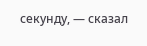секунду, — сказал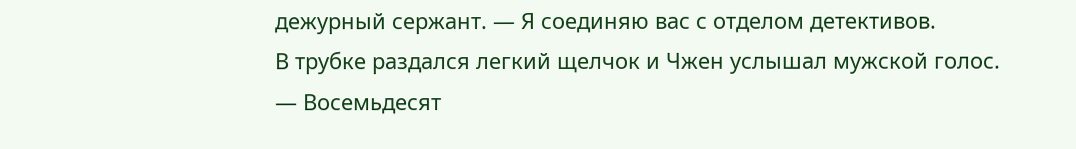дежурный сержант. — Я соединяю вас с отделом детективов.
В трубке раздался легкий щелчок и Чжен услышал мужской голос.
— Восемьдесят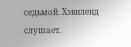седьмой. Хэвиленд слушает.